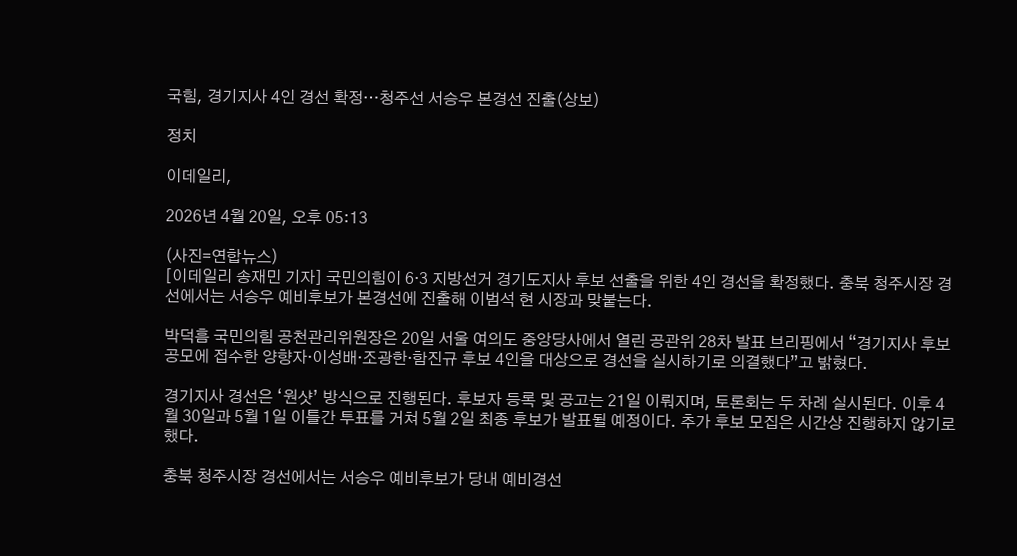국힘, 경기지사 4인 경선 확정…청주선 서승우 본경선 진출(상보)

정치

이데일리,

2026년 4월 20일, 오후 05:13

(사진=연합뉴스)
[이데일리 송재민 기자] 국민의힘이 6·3 지방선거 경기도지사 후보 선출을 위한 4인 경선을 확정했다. 충북 청주시장 경선에서는 서승우 예비후보가 본경선에 진출해 이범석 현 시장과 맞붙는다.

박덕흠 국민의힘 공천관리위원장은 20일 서울 여의도 중앙당사에서 열린 공관위 28차 발표 브리핑에서 “경기지사 후보 공모에 접수한 양향자·이성배·조광한·함진규 후보 4인을 대상으로 경선을 실시하기로 의결했다”고 밝혔다.

경기지사 경선은 ‘원샷’ 방식으로 진행된다. 후보자 등록 및 공고는 21일 이뤄지며, 토론회는 두 차례 실시된다. 이후 4월 30일과 5월 1일 이틀간 투표를 거쳐 5월 2일 최종 후보가 발표될 예정이다. 추가 후보 모집은 시간상 진행하지 않기로 했다.

충북 청주시장 경선에서는 서승우 예비후보가 당내 예비경선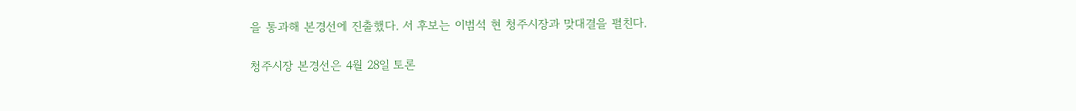을 통과해 본경선에 진출했다. 서 후보는 이범석 현 청주시장과 맞대결을 펼친다.

청주시장 본경선은 4월 28일 토론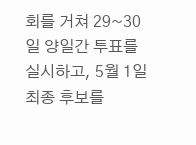회를 거쳐 29~30일 양일간 투표를 실시하고, 5월 1일 최종 후보를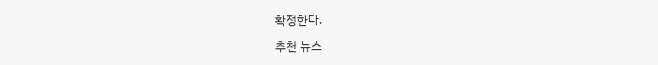확정한다.

추천 뉴스